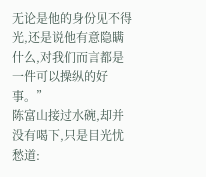无论是他的身份见不得光,还是说他有意隐瞒什么,对我们而言都是一件可以操纵的好事。”
陈富山接过水碗,却并没有喝下,只是目光忧愁道: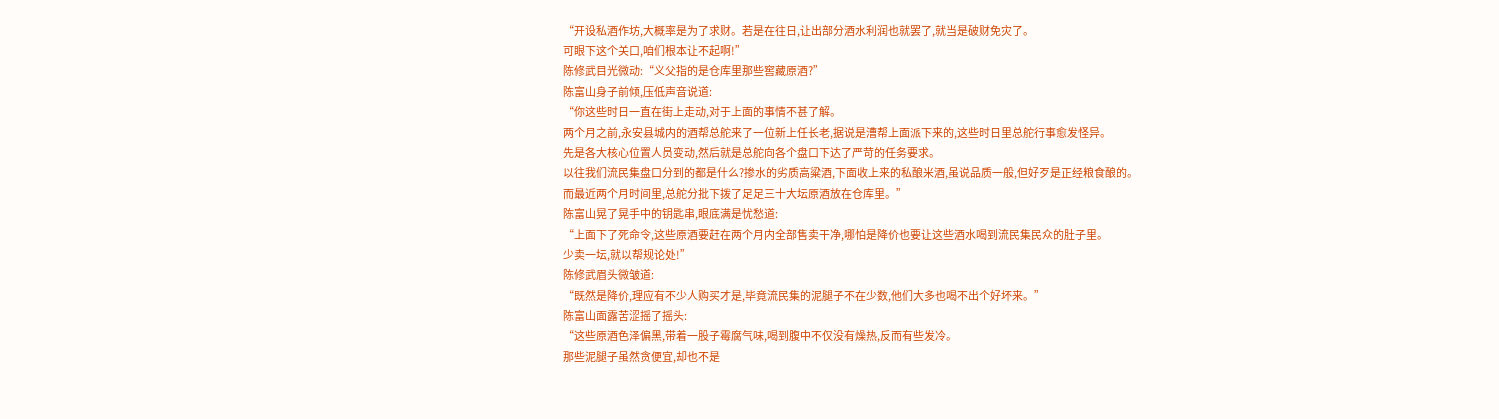“开设私酒作坊,大概率是为了求财。若是在往日,让出部分酒水利润也就罢了,就当是破财免灾了。
可眼下这个关口,咱们根本让不起啊!”
陈修武目光微动:“义父指的是仓库里那些窖藏原酒?”
陈富山身子前倾,压低声音说道:
“你这些时日一直在街上走动,对于上面的事情不甚了解。
两个月之前,永安县城内的酒帮总舵来了一位新上任长老,据说是漕帮上面派下来的,这些时日里总舵行事愈发怪异。
先是各大核心位置人员变动,然后就是总舵向各个盘口下达了严苛的任务要求。
以往我们流民集盘口分到的都是什么?掺水的劣质高粱酒,下面收上来的私酿米酒,虽说品质一般,但好歹是正经粮食酿的。
而最近两个月时间里,总舵分批下拨了足足三十大坛原酒放在仓库里。”
陈富山晃了晃手中的钥匙串,眼底满是忧愁道:
“上面下了死命令,这些原酒要赶在两个月内全部售卖干净,哪怕是降价也要让这些酒水喝到流民集民众的肚子里。
少卖一坛,就以帮规论处!”
陈修武眉头微皱道:
“既然是降价,理应有不少人购买才是,毕竟流民集的泥腿子不在少数,他们大多也喝不出个好坏来。”
陈富山面露苦涩摇了摇头:
“这些原酒色泽偏黑,带着一股子霉腐气味,喝到腹中不仅没有燥热,反而有些发冷。
那些泥腿子虽然贪便宜,却也不是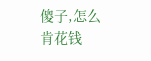傻子,怎么肯花钱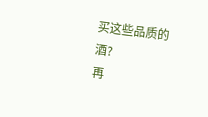买这些品质的酒?
再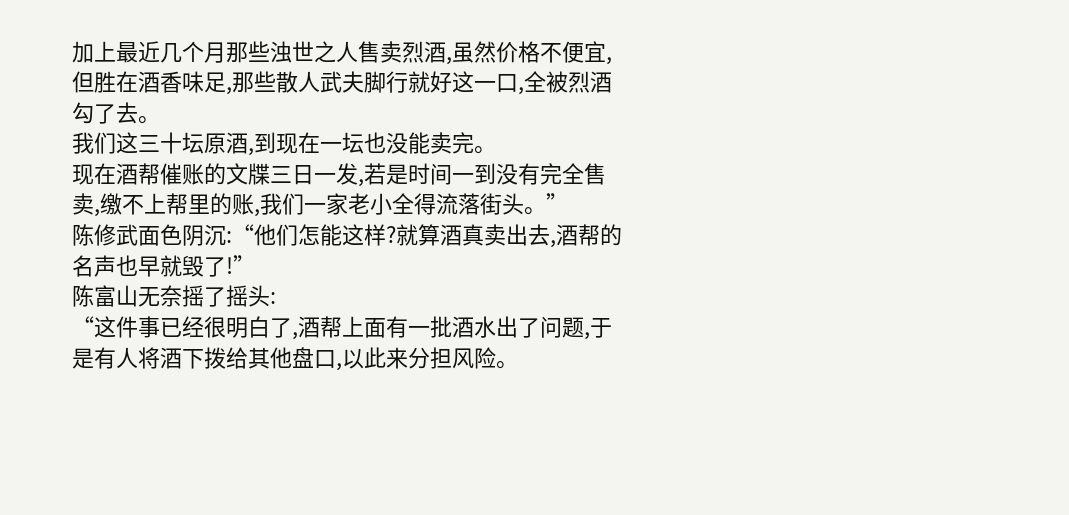加上最近几个月那些浊世之人售卖烈酒,虽然价格不便宜,但胜在酒香味足,那些散人武夫脚行就好这一口,全被烈酒勾了去。
我们这三十坛原酒,到现在一坛也没能卖完。
现在酒帮催账的文牒三日一发,若是时间一到没有完全售卖,缴不上帮里的账,我们一家老小全得流落街头。”
陈修武面色阴沉:“他们怎能这样?就算酒真卖出去,酒帮的名声也早就毁了!”
陈富山无奈摇了摇头:
“这件事已经很明白了,酒帮上面有一批酒水出了问题,于是有人将酒下拨给其他盘口,以此来分担风险。